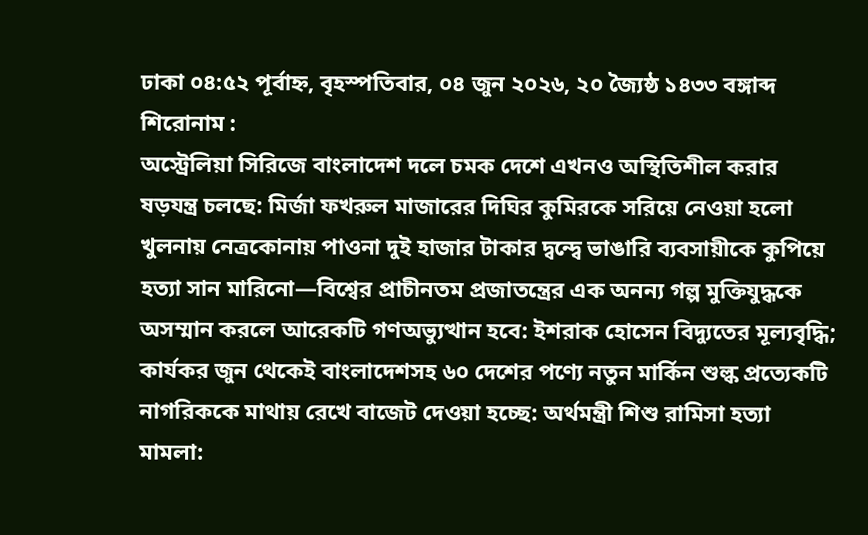ঢাকা ০৪:৫২ পূর্বাহ্ন, বৃহস্পতিবার, ০৪ জুন ২০২৬, ২০ জ্যৈষ্ঠ ১৪৩৩ বঙ্গাব্দ
শিরোনাম :
অস্ট্রেলিয়া সিরিজে বাংলাদেশ দলে চমক দেশে এখনও অস্থিতিশীল করার ষড়যন্ত্র চলছে: মির্জা ফখরুল মাজারের দিঘির কুমিরকে সরিয়ে নেওয়া হলো খুলনায় নেত্রকোনায় পাওনা দুই হাজার টাকার দ্বন্দ্বে ভাঙারি ব্যবসায়ীকে কুপিয়ে হত্যা সান মারিনো—বিশ্বের প্রাচীনতম প্রজাতন্ত্রের এক অনন্য গল্প মুক্তিযুদ্ধকে অসম্মান করলে আরেকটি গণঅভ্যুত্থান হবে: ইশরাক হোসেন বিদ্যুতের মূল্যবৃদ্ধি; কার্যকর জুন থেকেই বাংলাদেশসহ ৬০ দেশের পণ্যে নতুন মার্কিন শুল্ক প্রত্যেকটি নাগরিককে মাথায় রেখে বাজেট দেওয়া হচ্ছে: অর্থমন্ত্রী শিশু রামিসা হত্যা মামলা: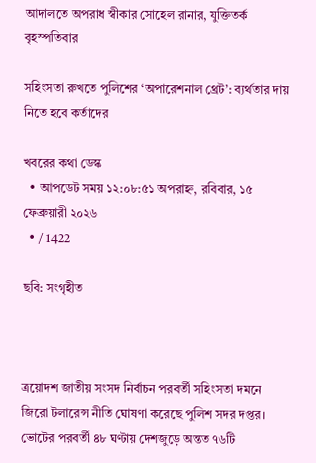আদালতে অপরাধ স্বীকার সোহেল রানার, যুক্তিতর্ক বৃহস্পতিবার

সহিংসতা রুখতে পুলিশের ‘অপারেশনাল থ্রেট’: ব্যর্থতার দায় নিতে হবে কর্তাদের

খবরের কথা ডেস্ক
  • আপডেট সময় ১২:০৮:৫১ অপরাহ্ন, রবিবার, ১৫ ফেব্রুয়ারী ২০২৬
  • / 1422

ছবি: সংগৃহীত



ত্রয়োদশ জাতীয় সংসদ নির্বাচন পরবর্তী সহিংসতা দমনে জিরো টলারেন্স নীতি ঘোষণা করেছে পুলিশ সদর দপ্তর। ভোটের পরবর্তী ৪৮ ঘণ্টায় দেশজুড়ে অন্তত ৭৬টি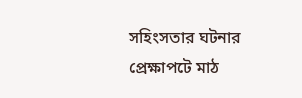সহিংসতার ঘটনার প্রেক্ষাপটে মাঠ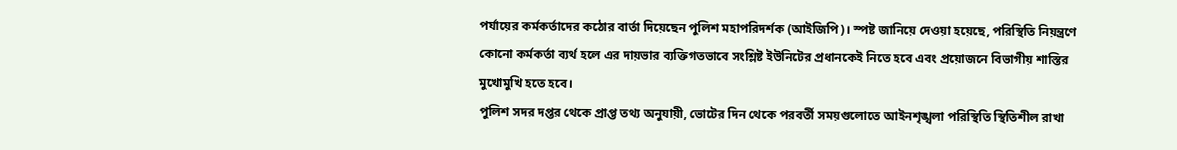পর্যায়ের কর্মকর্তাদের কঠোর বার্তা দিয়েছেন পুলিশ মহাপরিদর্শক (আইজিপি)। স্পষ্ট জানিয়ে দেওয়া হয়েছে, পরিস্থিতি নিয়ন্ত্রণে কোনো কর্মকর্তা ব্যর্থ হলে এর দায়ভার ব্যক্তিগতভাবে সংশ্লিষ্ট ইউনিটের প্রধানকেই নিতে হবে এবং প্রয়োজনে বিভাগীয় শাস্তির মুখোমুখি হতে হবে।
পুলিশ সদর দপ্তর থেকে প্রাপ্ত তথ্য অনুযায়ী, ভোটের দিন থেকে পরবর্তী সময়গুলোতে আইনশৃঙ্খলা পরিস্থিতি স্থিতিশীল রাখা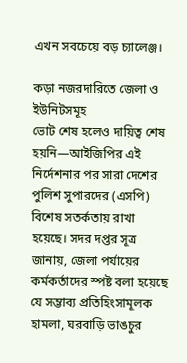এখন সবচেয়ে বড় চ্যালেঞ্জ।

কড়া নজরদারিতে জেলা ও ইউনিটসমূহ
ভোট শেষ হলেও দায়িত্ব শেষ হয়নি—আইজিপির এই নির্দেশনার পর সারা দেশের পুলিশ সুপারদের (এসপি) বিশেষ সতর্কতায় রাখা হয়েছে। সদর দপ্তর সূত্র জানায়, জেলা পর্যায়ের কর্মকর্তাদের স্পষ্ট বলা হয়েছে যে সম্ভাব্য প্রতিহিংসামূলক হামলা, ঘরবাড়ি ভাঙচুর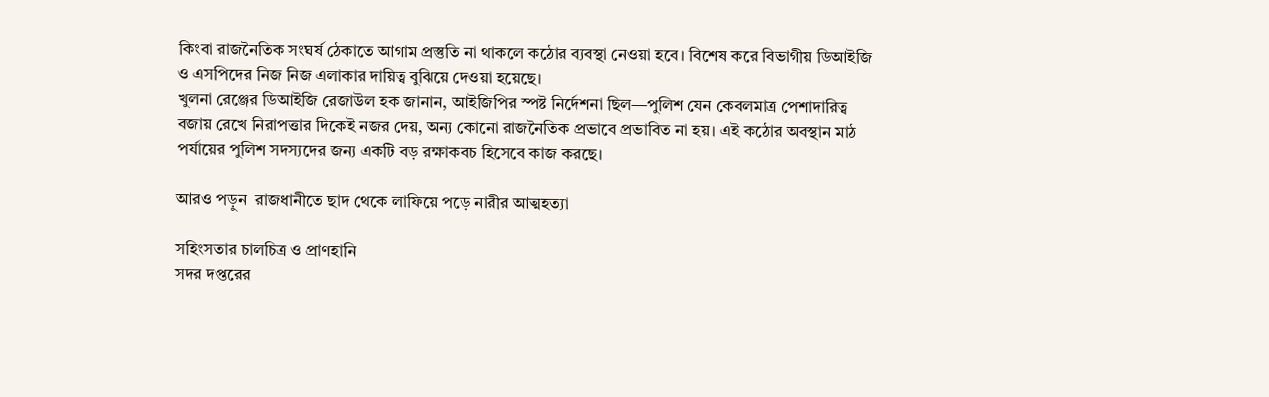কিংবা রাজনৈতিক সংঘর্ষ ঠেকাতে আগাম প্রস্তুতি না থাকলে কঠোর ব্যবস্থা নেওয়া হবে। বিশেষ করে বিভাগীয় ডিআইজি ও এসপিদের নিজ নিজ এলাকার দায়িত্ব বুঝিয়ে দেওয়া হয়েছে।
খুলনা রেঞ্জের ডিআইজি রেজাউল হক জানান, আইজিপির স্পষ্ট নির্দেশনা ছিল—পুলিশ যেন কেবলমাত্র পেশাদারিত্ব বজায় রেখে নিরাপত্তার দিকেই নজর দেয়, অন্য কোনো রাজনৈতিক প্রভাবে প্রভাবিত না হয়। এই কঠোর অবস্থান মাঠ পর্যায়ের পুলিশ সদস্যদের জন্য একটি বড় রক্ষাকবচ হিসেবে কাজ করছে।

আরও পড়ুন  রাজধানীতে ছাদ থেকে লাফিয়ে পড়ে নারীর আত্মহত্যা

সহিংসতার চালচিত্র ও প্রাণহানি
সদর দপ্তরের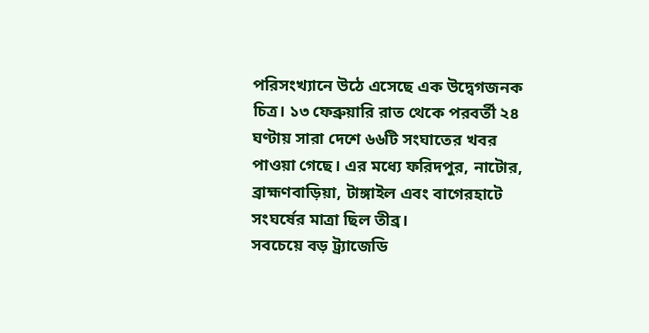পরিসংখ্যানে উঠে এসেছে এক উদ্বেগজনক চিত্র। ১৩ ফেব্রুয়ারি রাত থেকে পরবর্তী ২৪ ঘণ্টায় সারা দেশে ৬৬টি সংঘাতের খবর পাওয়া গেছে। এর মধ্যে ফরিদপুর, নাটোর, ব্রাহ্মণবাড়িয়া, টাঙ্গাইল এবং বাগেরহাটে সংঘর্ষের মাত্রা ছিল তীব্র।
সবচেয়ে বড় ট্র্যাজেডি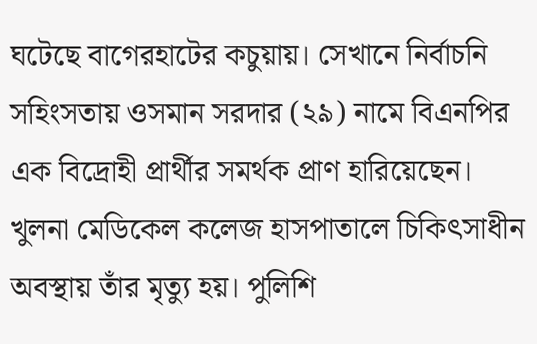ঘটেছে বাগেরহাটের কচুয়ায়। সেখানে নির্বাচনি সহিংসতায় ওসমান সরদার (২৯) নামে বিএনপির এক বিদ্রোহী প্রার্থীর সমর্থক প্রাণ হারিয়েছেন। খুলনা মেডিকেল কলেজ হাসপাতালে চিকিৎসাধীন অবস্থায় তাঁর মৃত্যু হয়। পুলিশি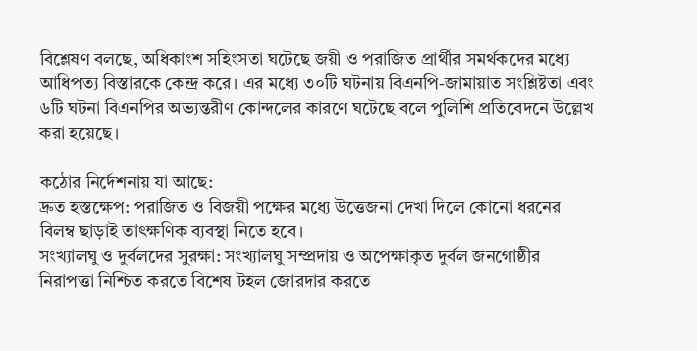বিশ্লেষণ বলছে, অধিকাংশ সহিংসতা ঘটেছে জয়ী ও পরাজিত প্রার্থীর সমর্থকদের মধ্যে আধিপত্য বিস্তারকে কেন্দ্র করে। এর মধ্যে ৩০টি ঘটনায় বিএনপি-জামায়াত সংশ্লিষ্টতা এবং ৬টি ঘটনা বিএনপির অভ্যন্তরীণ কোন্দলের কারণে ঘটেছে বলে পুলিশি প্রতিবেদনে উল্লেখ করা হয়েছে।

কঠোর নির্দেশনায় যা আছে:
দ্রুত হস্তক্ষেপ: পরাজিত ও বিজয়ী পক্ষের মধ্যে উত্তেজনা দেখা দিলে কোনো ধরনের বিলম্ব ছাড়াই তাৎক্ষণিক ব্যবস্থা নিতে হবে।
সংখ্যালঘু ও দুর্বলদের সুরক্ষা: সংখ্যালঘু সম্প্রদায় ও অপেক্ষাকৃত দুর্বল জনগোষ্ঠীর নিরাপত্তা নিশ্চিত করতে বিশেষ টহল জোরদার করতে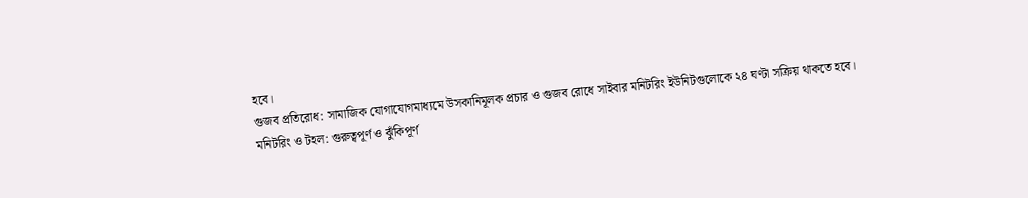হবে।
গুজব প্রতিরোধ: সামাজিক যোগাযোগমাধ্যমে উসকানিমূলক প্রচার ও গুজব রোধে সাইবার মনিটরিং ইউনিটগুলোকে ২৪ ঘণ্টা সক্রিয় থাকতে হবে।
মনিটরিং ও টহল: গুরুত্বপূর্ণ ও ঝুঁকিপূর্ণ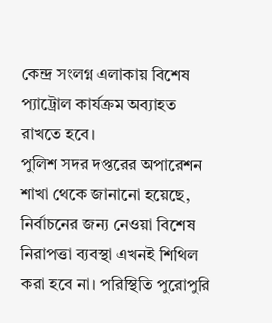কেন্দ্র সংলগ্ন এলাকায় বিশেষ প্যাট্রোল কার্যক্রম অব্যাহত রাখতে হবে।
পুলিশ সদর দপ্তরের অপারেশন শাখা থেকে জানানো হয়েছে, নির্বাচনের জন্য নেওয়া বিশেষ নিরাপত্তা ব্যবস্থা এখনই শিথিল করা হবে না। পরিস্থিতি পুরোপুরি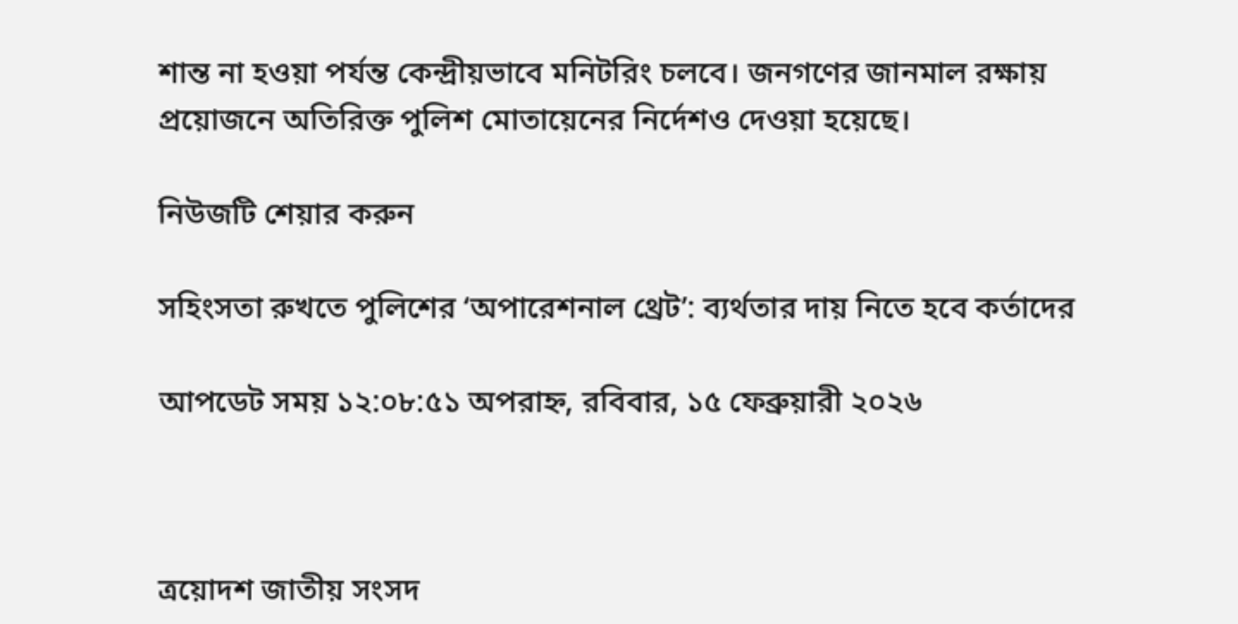শান্ত না হওয়া পর্যন্ত কেন্দ্রীয়ভাবে মনিটরিং চলবে। জনগণের জানমাল রক্ষায় প্রয়োজনে অতিরিক্ত পুলিশ মোতায়েনের নির্দেশও দেওয়া হয়েছে।

নিউজটি শেয়ার করুন

সহিংসতা রুখতে পুলিশের ‘অপারেশনাল থ্রেট’: ব্যর্থতার দায় নিতে হবে কর্তাদের

আপডেট সময় ১২:০৮:৫১ অপরাহ্ন, রবিবার, ১৫ ফেব্রুয়ারী ২০২৬



ত্রয়োদশ জাতীয় সংসদ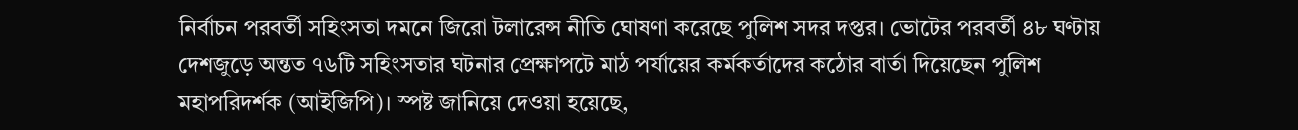নির্বাচন পরবর্তী সহিংসতা দমনে জিরো টলারেন্স নীতি ঘোষণা করেছে পুলিশ সদর দপ্তর। ভোটের পরবর্তী ৪৮ ঘণ্টায় দেশজুড়ে অন্তত ৭৬টি সহিংসতার ঘটনার প্রেক্ষাপটে মাঠ পর্যায়ের কর্মকর্তাদের কঠোর বার্তা দিয়েছেন পুলিশ মহাপরিদর্শক (আইজিপি)। স্পষ্ট জানিয়ে দেওয়া হয়েছে,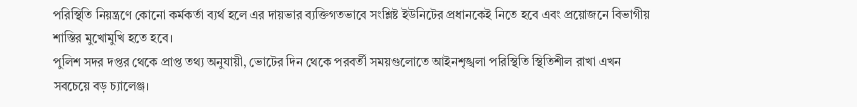পরিস্থিতি নিয়ন্ত্রণে কোনো কর্মকর্তা ব্যর্থ হলে এর দায়ভার ব্যক্তিগতভাবে সংশ্লিষ্ট ইউনিটের প্রধানকেই নিতে হবে এবং প্রয়োজনে বিভাগীয় শাস্তির মুখোমুখি হতে হবে।
পুলিশ সদর দপ্তর থেকে প্রাপ্ত তথ্য অনুযায়ী, ভোটের দিন থেকে পরবর্তী সময়গুলোতে আইনশৃঙ্খলা পরিস্থিতি স্থিতিশীল রাখা এখন সবচেয়ে বড় চ্যালেঞ্জ।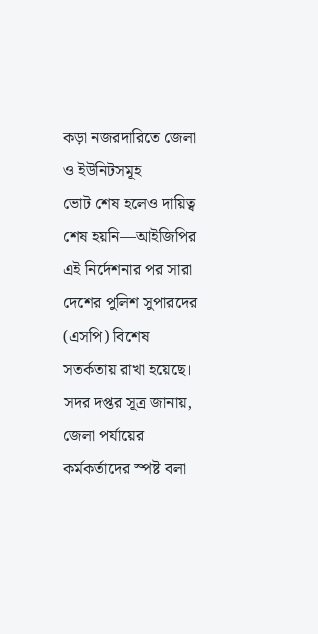কড়া নজরদারিতে জেলা ও ইউনিটসমূহ
ভোট শেষ হলেও দায়িত্ব শেষ হয়নি—আইজিপির এই নির্দেশনার পর সারা দেশের পুলিশ সুপারদের (এসপি) বিশেষ সতর্কতায় রাখা হয়েছে। সদর দপ্তর সূত্র জানায়, জেলা পর্যায়ের কর্মকর্তাদের স্পষ্ট বলা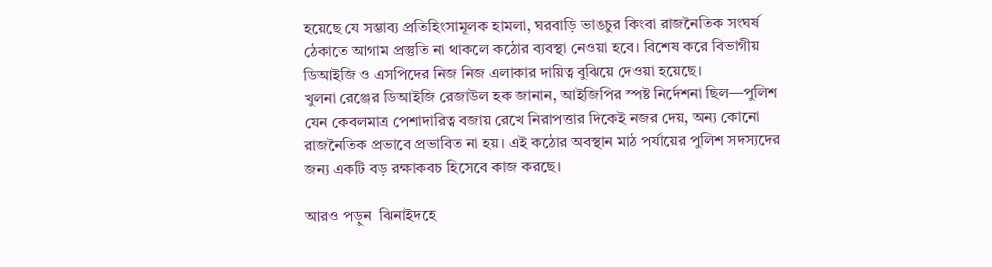হয়েছে যে সম্ভাব্য প্রতিহিংসামূলক হামলা, ঘরবাড়ি ভাঙচুর কিংবা রাজনৈতিক সংঘর্ষ ঠেকাতে আগাম প্রস্তুতি না থাকলে কঠোর ব্যবস্থা নেওয়া হবে। বিশেষ করে বিভাগীয় ডিআইজি ও এসপিদের নিজ নিজ এলাকার দায়িত্ব বুঝিয়ে দেওয়া হয়েছে।
খুলনা রেঞ্জের ডিআইজি রেজাউল হক জানান, আইজিপির স্পষ্ট নির্দেশনা ছিল—পুলিশ যেন কেবলমাত্র পেশাদারিত্ব বজায় রেখে নিরাপত্তার দিকেই নজর দেয়, অন্য কোনো রাজনৈতিক প্রভাবে প্রভাবিত না হয়। এই কঠোর অবস্থান মাঠ পর্যায়ের পুলিশ সদস্যদের জন্য একটি বড় রক্ষাকবচ হিসেবে কাজ করছে।

আরও পড়ুন  ঝিনাইদহে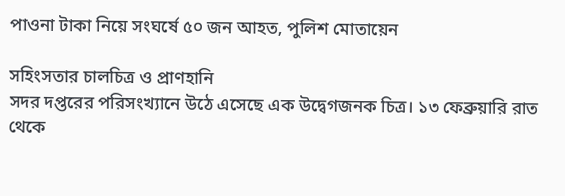পাওনা টাকা নিয়ে সংঘর্ষে ৫০ জন আহত, পুলিশ মোতায়েন

সহিংসতার চালচিত্র ও প্রাণহানি
সদর দপ্তরের পরিসংখ্যানে উঠে এসেছে এক উদ্বেগজনক চিত্র। ১৩ ফেব্রুয়ারি রাত থেকে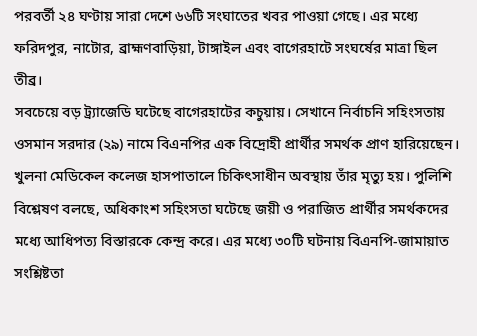পরবর্তী ২৪ ঘণ্টায় সারা দেশে ৬৬টি সংঘাতের খবর পাওয়া গেছে। এর মধ্যে ফরিদপুর, নাটোর, ব্রাহ্মণবাড়িয়া, টাঙ্গাইল এবং বাগেরহাটে সংঘর্ষের মাত্রা ছিল তীব্র।
সবচেয়ে বড় ট্র্যাজেডি ঘটেছে বাগেরহাটের কচুয়ায়। সেখানে নির্বাচনি সহিংসতায় ওসমান সরদার (২৯) নামে বিএনপির এক বিদ্রোহী প্রার্থীর সমর্থক প্রাণ হারিয়েছেন। খুলনা মেডিকেল কলেজ হাসপাতালে চিকিৎসাধীন অবস্থায় তাঁর মৃত্যু হয়। পুলিশি বিশ্লেষণ বলছে, অধিকাংশ সহিংসতা ঘটেছে জয়ী ও পরাজিত প্রার্থীর সমর্থকদের মধ্যে আধিপত্য বিস্তারকে কেন্দ্র করে। এর মধ্যে ৩০টি ঘটনায় বিএনপি-জামায়াত সংশ্লিষ্টতা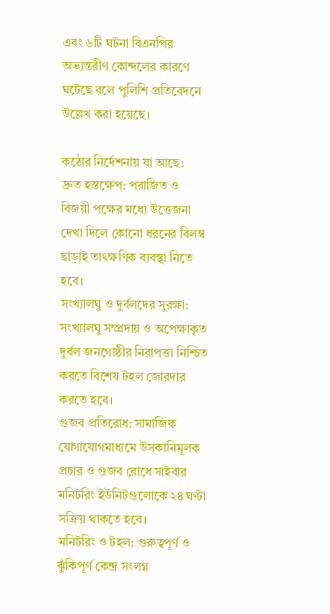এবং ৬টি ঘটনা বিএনপির অভ্যন্তরীণ কোন্দলের কারণে ঘটেছে বলে পুলিশি প্রতিবেদনে উল্লেখ করা হয়েছে।

কঠোর নির্দেশনায় যা আছে:
দ্রুত হস্তক্ষেপ: পরাজিত ও বিজয়ী পক্ষের মধ্যে উত্তেজনা দেখা দিলে কোনো ধরনের বিলম্ব ছাড়াই তাৎক্ষণিক ব্যবস্থা নিতে হবে।
সংখ্যালঘু ও দুর্বলদের সুরক্ষা: সংখ্যালঘু সম্প্রদায় ও অপেক্ষাকৃত দুর্বল জনগোষ্ঠীর নিরাপত্তা নিশ্চিত করতে বিশেষ টহল জোরদার করতে হবে।
গুজব প্রতিরোধ: সামাজিক যোগাযোগমাধ্যমে উসকানিমূলক প্রচার ও গুজব রোধে সাইবার মনিটরিং ইউনিটগুলোকে ২৪ ঘণ্টা সক্রিয় থাকতে হবে।
মনিটরিং ও টহল: গুরুত্বপূর্ণ ও ঝুঁকিপূর্ণ কেন্দ্র সংলগ্ন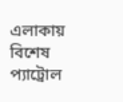এলাকায় বিশেষ প্যাট্রোল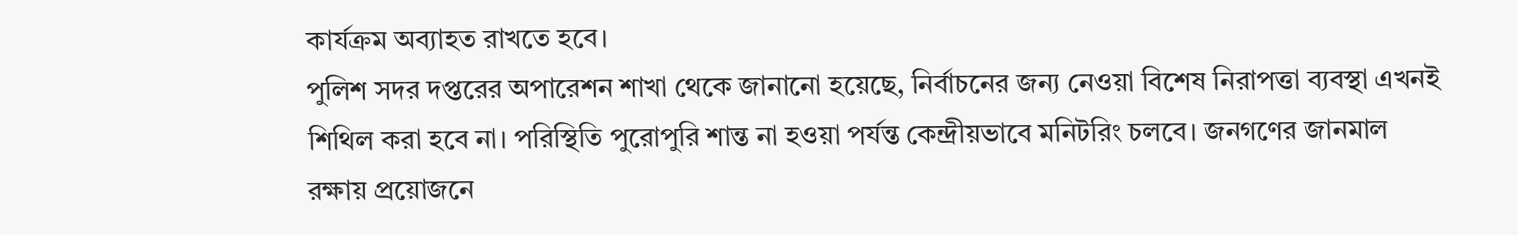কার্যক্রম অব্যাহত রাখতে হবে।
পুলিশ সদর দপ্তরের অপারেশন শাখা থেকে জানানো হয়েছে, নির্বাচনের জন্য নেওয়া বিশেষ নিরাপত্তা ব্যবস্থা এখনই শিথিল করা হবে না। পরিস্থিতি পুরোপুরি শান্ত না হওয়া পর্যন্ত কেন্দ্রীয়ভাবে মনিটরিং চলবে। জনগণের জানমাল রক্ষায় প্রয়োজনে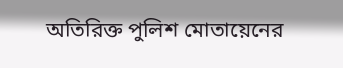অতিরিক্ত পুলিশ মোতায়েনের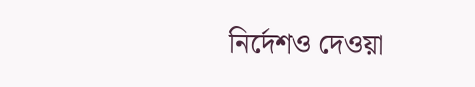নির্দেশও দেওয়া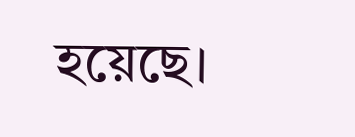হয়েছে।